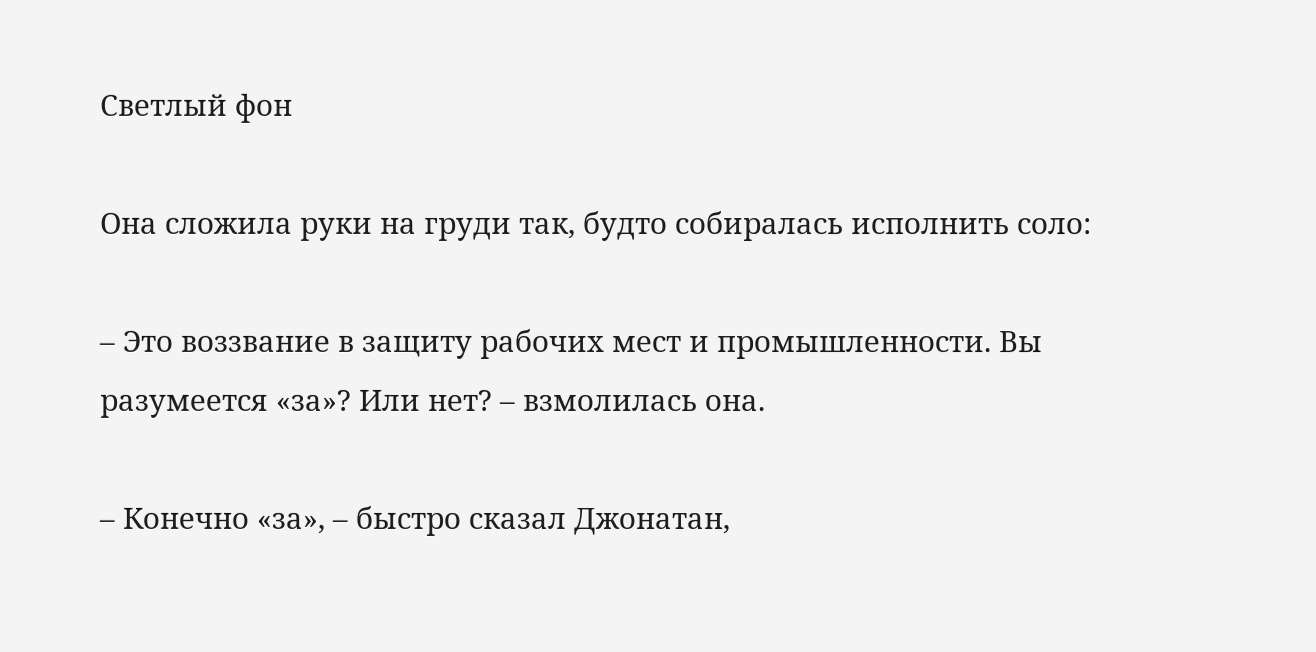Светлый фон

Она сложила руки на груди так, будто собиралась исполнить соло:

– Это воззвание в защиту рабочих мест и промышленности. Вы разумеется «за»? Или нет? – взмолилась она.

– Конечно «за», – быстро сказал Джонатан,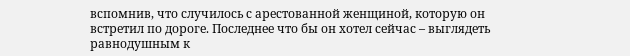вспомнив, что случилось с арестованной женщиной, которую он встретил по дороге. Последнее что бы он хотел сейчас – выглядеть равнодушным к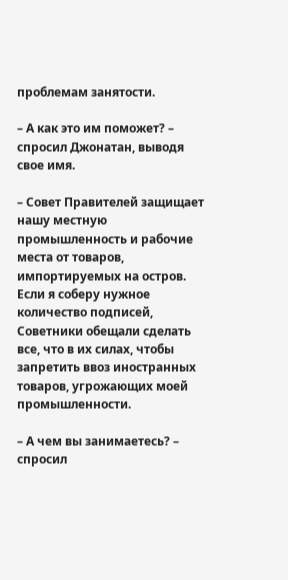проблемам занятости.

– А как это им поможет? – спросил Джонатан, выводя свое имя.

– Совет Правителей защищает нашу местную промышленность и рабочие места от товаров, импортируемых на остров. Если я соберу нужное количество подписей, Советники обещали сделать все, что в их силах, чтобы запретить ввоз иностранных товаров, угрожающих моей промышленности.

– А чем вы занимаетесь? – спросил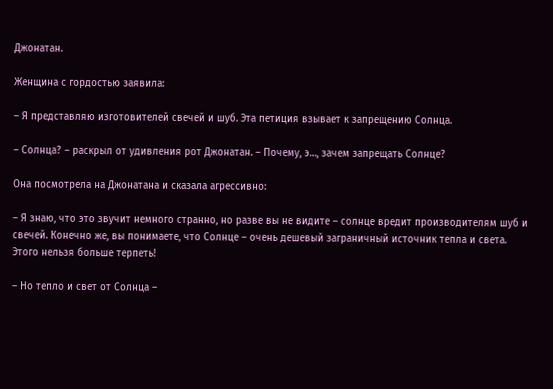Джонатан.

Женщина с гордостью заявила:

– Я представляю изготовителей свечей и шуб. Эта петиция взывает к запрещению Солнца.

– Солнца? – раскрыл от удивления рот Джонатан. – Почему, э…, зачем запрещать Солнце?

Она посмотрела на Джонатана и сказала агрессивно:

– Я знаю, что это звучит немного странно, но разве вы не видите – солнце вредит производителям шуб и свечей. Конечно же, вы понимаете, что Солнце – очень дешевый заграничный источник тепла и света. Этого нельзя больше терпеть!

– Но тепло и свет от Солнца –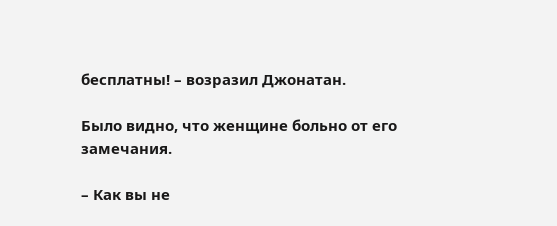бесплатны! – возразил Джонатан.

Было видно, что женщине больно от его замечания.

– Как вы не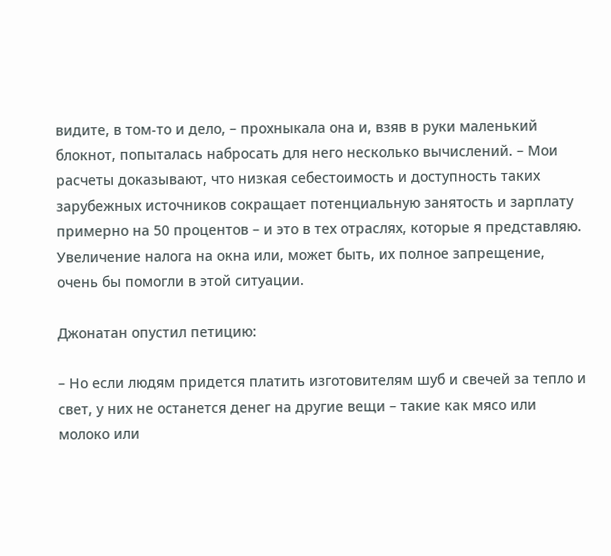видите, в том-то и дело, – прохныкала она и, взяв в руки маленький блокнот, попыталась набросать для него несколько вычислений. – Мои расчеты доказывают, что низкая себестоимость и доступность таких зарубежных источников сокращает потенциальную занятость и зарплату примерно на 50 процентов – и это в тех отраслях, которые я представляю. Увеличение налога на окна или, может быть, их полное запрещение, очень бы помогли в этой ситуации.

Джонатан опустил петицию:

– Но если людям придется платить изготовителям шуб и свечей за тепло и свет, у них не останется денег на другие вещи – такие как мясо или молоко или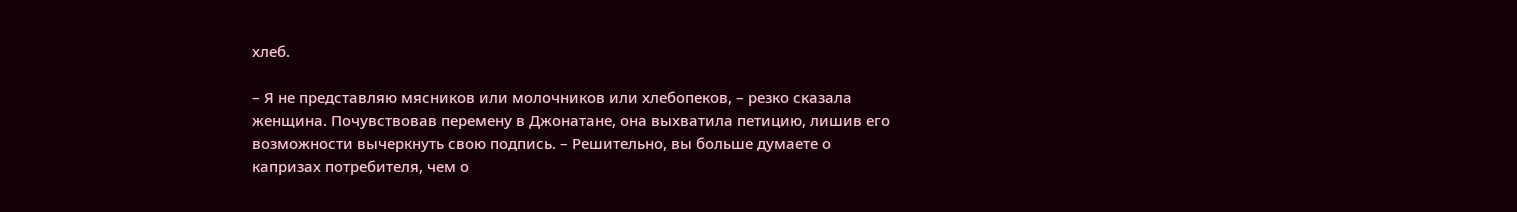хлеб.

– Я не представляю мясников или молочников или хлебопеков, – резко сказала женщина. Почувствовав перемену в Джонатане, она выхватила петицию, лишив его возможности вычеркнуть свою подпись. – Решительно, вы больше думаете о капризах потребителя, чем о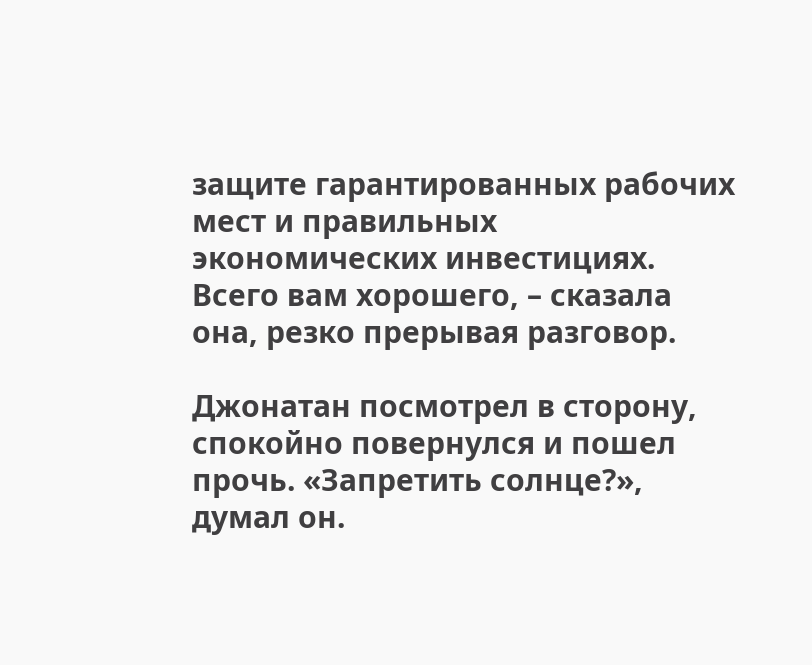защите гарантированных рабочих мест и правильных экономических инвестициях. Всего вам хорошего, – сказала она, резко прерывая разговор.

Джонатан посмотрел в сторону, спокойно повернулся и пошел прочь. «Запретить солнце?», думал он.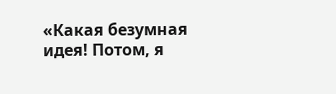«Какая безумная идея! Потом, я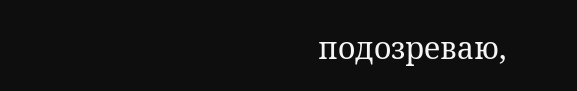подозреваю,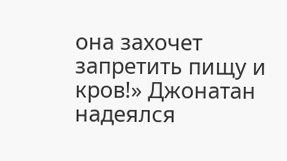она захочет запретить пищу и кров!» Джонатан надеялся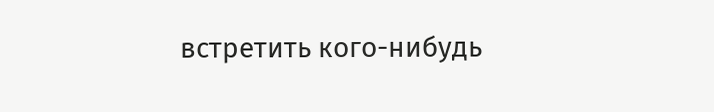встретить кого-нибудь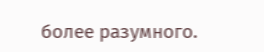более разумного.